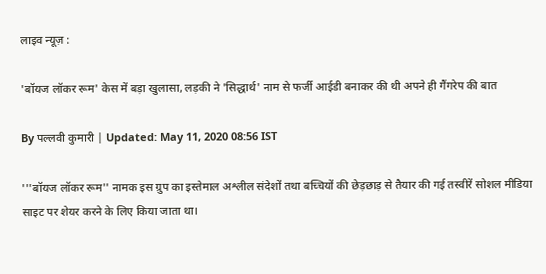लाइव न्यूज़ :

'बॉयज लॉकर रूम' केस में बड़ा खुलासा, लड़की ने 'सिद्धार्थ' नाम से फर्जी आईडी बनाकर की थी अपने ही गैंगरेप की बात

By पल्लवी कुमारी | Updated: May 11, 2020 08:56 IST

'''बॉयज लॉकर रूम'' नामक इस ग्रुप का इस्तेमाल अश्लील संदेशों तथा बच्चियों की छेड़छाड़ से तैयार की गई तस्वीरें सोशल मीडिया साइट पर शेयर करने के लिए किया जाता था।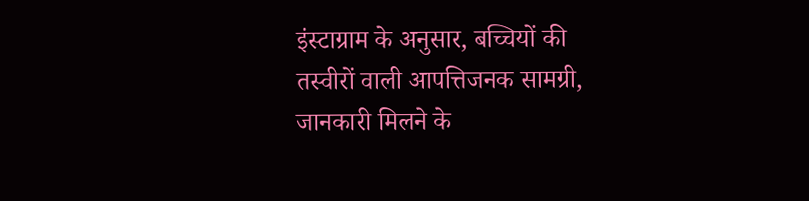इंस्टाग्राम के अनुसार, बच्चियों की तस्वीरों वाली आपत्तिजनक सामग्री, जानकारी मिलने के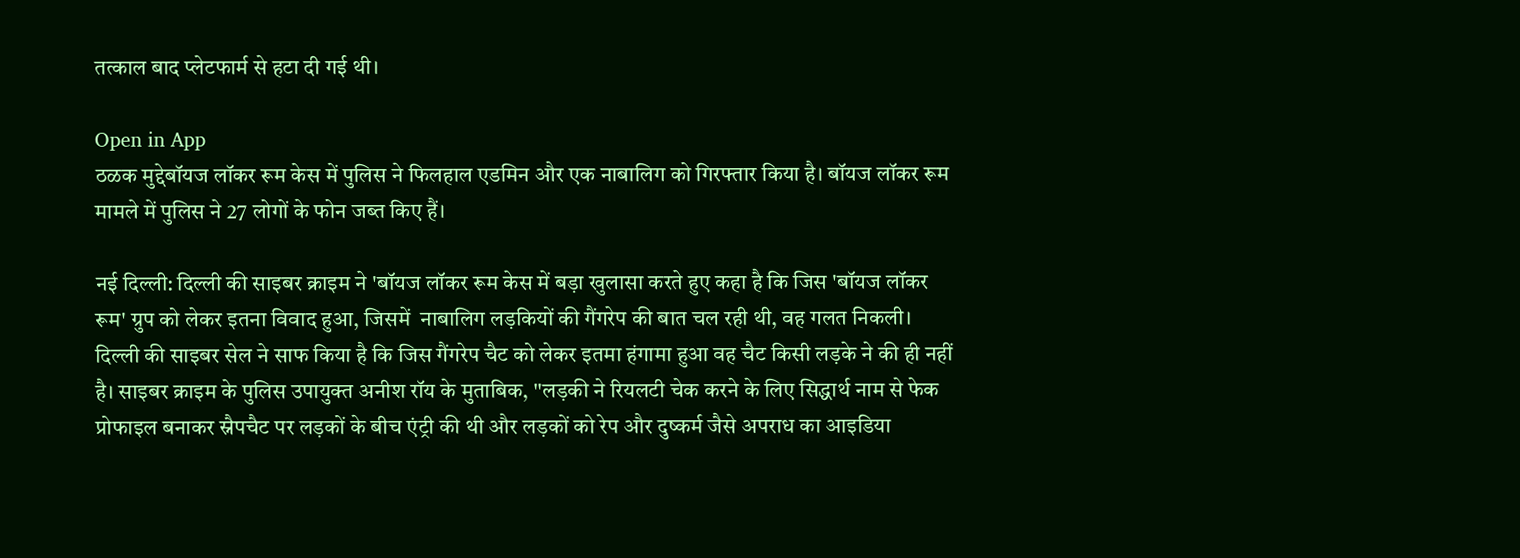तत्काल बाद प्लेटफार्म से हटा दी गई थी।

Open in App
ठळक मुद्देबॉयज लॉकर रूम केस में पुलिस ने फिलहाल एडमिन और एक नाबालिग को गिरफ्तार किया है। बॉयज लॉकर रूम मामले में पुलिस ने 27 लोगों के फोन जब्त किए हैं।

नई दिल्ली: दिल्ली की साइबर क्राइम ने 'बॉयज लॉकर रूम केस में बड़ा खुलासा करते हुए कहा है कि जिस 'बॉयज लॉकर रूम' ग्रुप को लेकर इतना विवाद हुआ, जिसमें  नाबालिग लड़कियों की गैंगरेप की बात चल रही थी, वह गलत निकली। दिल्ली की साइबर सेल ने साफ किया है कि जिस गैंगरेप चैट को लेकर इतमा हंगामा हुआ वह चैट किसी लड़के ने की ही नहीं है। साइबर क्राइम के पुलिस उपायुक्त अनीश रॉय के मुताबिक, ''लड़की ने रियलटी चेक करने के लिए सिद्धार्थ नाम से फेक प्रोफाइल बनाकर स्नैपचैट पर लड़कों के बीच एंट्री की थी और लड़कों को रेप और दुष्कर्म जैसे अपराध का आइडिया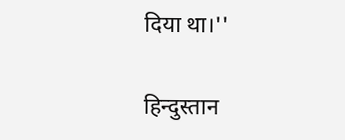दिया था।''

हिन्दुस्तान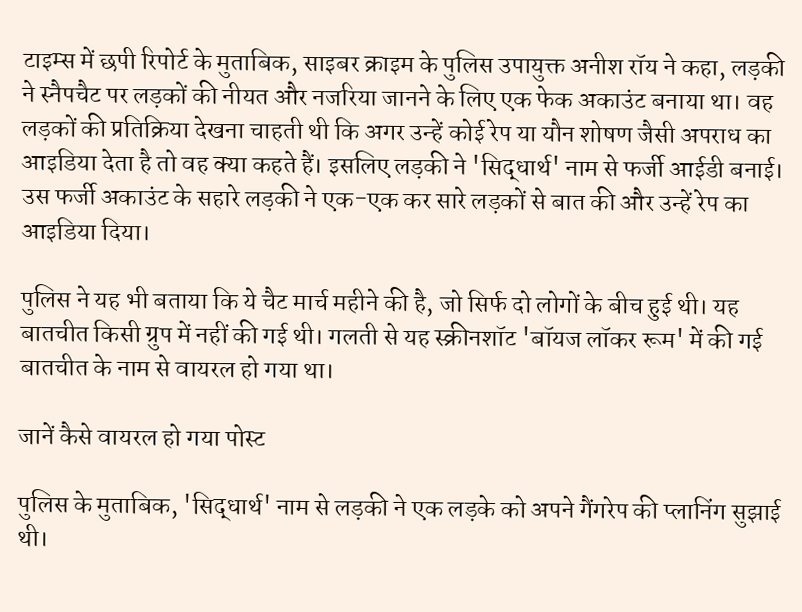टाइम्स में छपी रिपोर्ट के मुताबिक, साइबर क्राइम के पुलिस उपायुक्त अनीश रॉय ने कहा, लड़की ने स्नैपचैट पर लड़कों की नीयत और नजरिया जानने के लिए एक फेक अकाउंट बनाया था। वह लड़कों की प्रतिक्रिया देखना चाहती थी कि अगर उन्हें कोई रेप या यौन शोषण जैसी अपराध का आइडिया देता है तो वह क्या कहते हैं। इसलिए लड़की ने 'सिद्धार्थ' नाम से फर्जी आईडी बनाई। उस फर्जी अकाउंट के सहारे लड़की ने एक-एक कर सारे लड़कों से बात की और उन्हें रेप का आइडिया दिया।

पुलिस ने यह भी बताया कि ये चैट मार्च महीने की है, जो सिर्फ दो लोगों के बीच हुई थी। यह बातचीत किसी ग्रुप में नहीं की गई थी। गलती से यह स्क्रीनशॉट 'बॉयज लॉकर रूम' में की गई बातचीत के नाम से वायरल हो गया था।

जानें कैसे वायरल हो गया पोस्ट

पुलिस के मुताबिक, 'सिद्धार्थ' नाम से लड़की ने एक लड़के को अपने गैंगरेप की प्लानिंग सुझाई थी।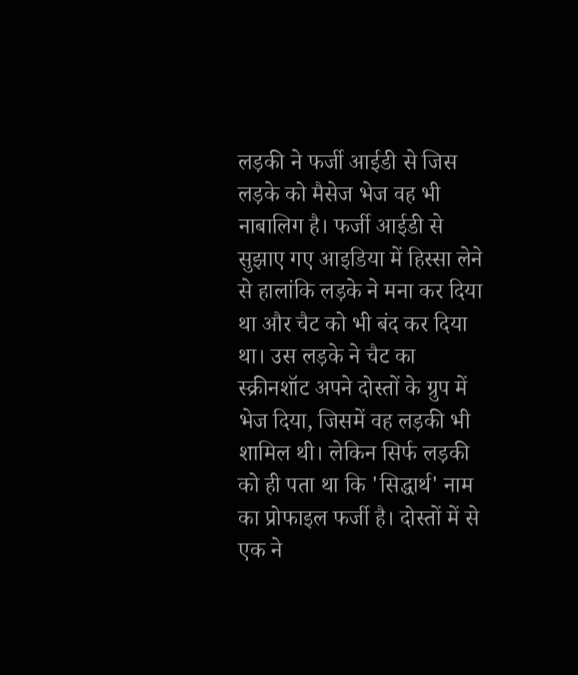लड़की ने फर्जी आईडी से जिस लड़के को मैसेज भेज वह भी नाबालिग है। फर्जी आईडी से सुझाए गए आइडिया में हिस्सा लेने से हालांकि लड़के ने मना कर दिया था और चैट को भी बंद कर दिया था। उस लड़के ने चैट का स्क्रीनशॉट अपने दोस्तों के ग्रुप में भेज दिया, जिसमें वह लड़की भी शामिल थी। लेकिन सिर्फ लड़की को ही पता था कि 'सिद्धार्थ' नाम का प्रोफाइल फर्जी है। दोस्तों में से एक ने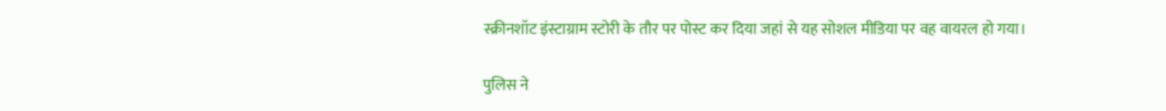स्क्रीनशॉट इंस्टाग्राम स्टोरी के तौर पर पोस्ट कर दिया जहां से यह सोशल मीडिया पर वह वायरल हो गया।

पुलिस ने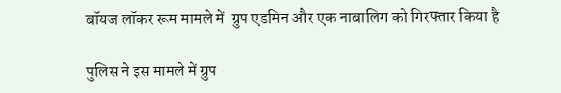बॉयज लॉकर रूम मामले में  ग्रुप एडमिन और एक नाबालिग को गिरफ्तार किया है

पुलिस ने इस मामले में ग्रुप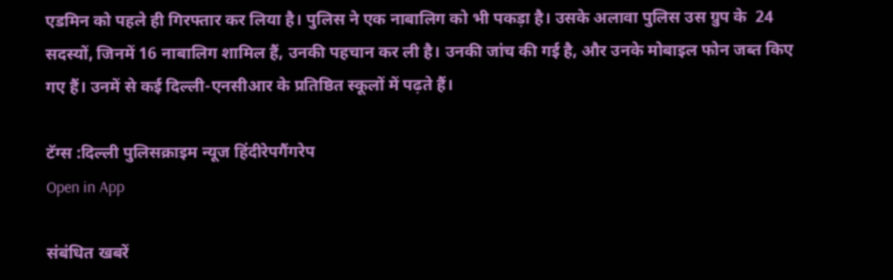एडमिन को पहले ही गिरफ्तार कर लिया है। पुलिस ने एक नाबालिग को भी पकड़ा है। उसके अलावा पुलिस उस ग्रुप के  24 सदस्यों, जिनमें 16 नाबालिग शामिल हैं, उनकी पहचान कर ली है। उनकी जांच की गई है, और उनके मोबाइल फोन जब्त किए गए हैं। उनमें से कई दिल्ली-एनसीआर के प्रतिष्ठित स्कूलों में पढ़ते हैं।

टॅग्स :दिल्ली पुलिसक्राइम न्यूज हिंदीरेपगैंगरेप
Open in App

संबंधित खबरें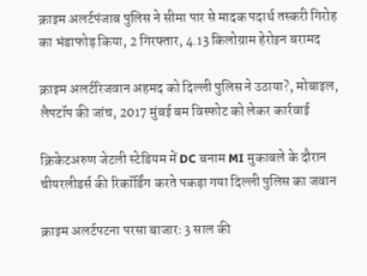क्राइम अलर्टपंजाब पुलिस ने सीमा पार से मादक पदार्थ तस्करी गिरोह का भंडाफोड़ किया, 2 गिरफ्तार, 4.13 किलोग्राम हेरोइन बरामद

क्राइम अलर्टरिजवान अहमद को दिल्ली पुलिस ने उठाया?, मोबाइल, लैपटॉप की जांच, 2017 मुंबई बम विस्फोट को लेकर कार्रवाई

क्रिकेटअरुण जेटली स्टेडियम में DC बनाम MI मुकाबले के दौरान चीयरलीडर्स की रिकॉर्डिंग करते पकड़ा गया दिल्ली पुलिस का जवान

क्राइम अलर्टपटना परसा बाजारः 3 साल की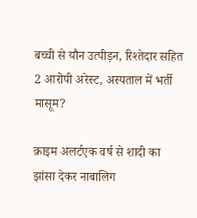बच्ची से यौन उत्पीड़न, रिश्तेदार सहित 2 आरोपी अरेस्ट, अस्पताल में भर्ती मासूम?

क्राइम अलर्टएक वर्ष से शादी का झांसा देकर नाबालिग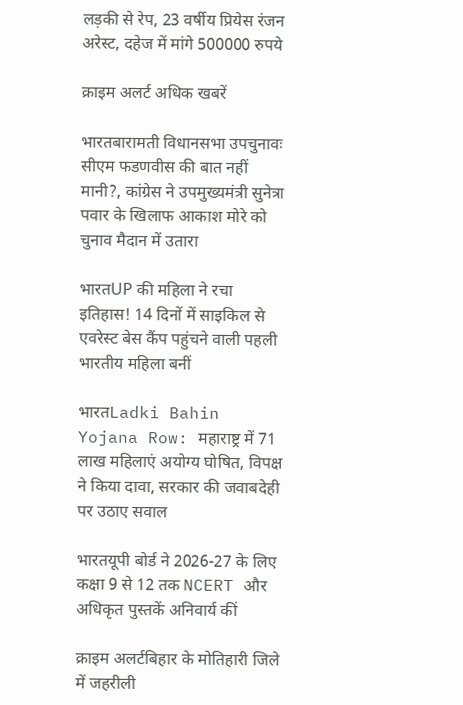लड़की से रेप, 23 वर्षीय प्रियेस रंजन अरेस्ट, दहेज में मांगे 500000 रुपये

क्राइम अलर्ट अधिक खबरें

भारतबारामती विधानसभा उपचुनावः सीएम फडणवीस की बात नहीं मानी?, कांग्रेस ने उपमुख्यमंत्री सुनेत्रा पवार के खिलाफ आकाश मोरे को चुनाव मैदान में उतारा

भारतUP की महिला ने रचा इतिहास! 14 दिनों में साइकिल से एवरेस्ट बेस कैंप पहुंचने वाली पहली भारतीय महिला बनीं

भारतLadki Bahin Yojana Row: महाराष्ट्र में 71 लाख महिलाएं अयोग्य घोषित, विपक्ष ने किया दावा, सरकार की जवाबदेही पर उठाए सवाल

भारतयूपी बोर्ड ने 2026-27 के लिए कक्षा 9 से 12 तक NCERT और अधिकृत पुस्तकें अनिवार्य कीं

क्राइम अलर्टबिहार के मोतिहारी जिले में जहरीली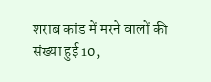शराब कांड में मरने वालों की संख्या हुई 10,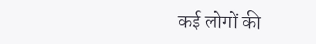कई लोगों की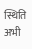स्थिति अभी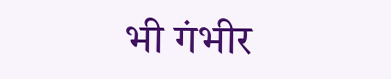भी गंभीर